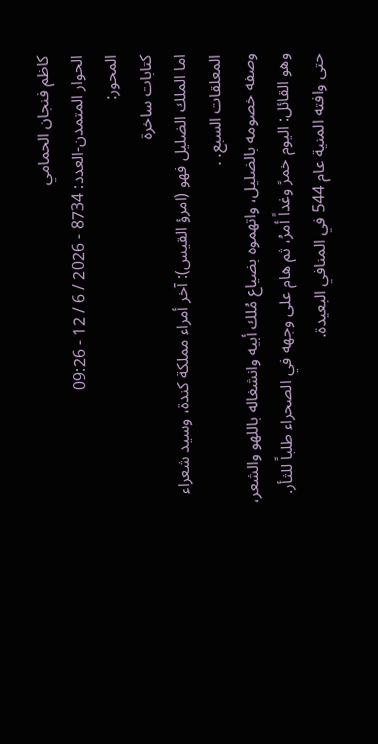كاظم فنجان الحمامي
الحوار المتمدن-العدد: 8734 - 2026 / 6 / 12 - 09:26
المحور:
كتابات ساخرة
اما الملك الضليل فهو (امرؤ القيس): آخر أمراء مملكة كندة، وسيد شعراء المعلقات السبع. .
وصفه خصومه بالضليل، واتهموه بضياع مُلك أبيه وانشغاله باللهو والشعر، وهو القائل: اليوم خمرً وغداً أمرُ، ثم هام على وجهه في الصحراء طلباً للثأر. حتى وافته المنية عام 544 في المنافي البعيدة.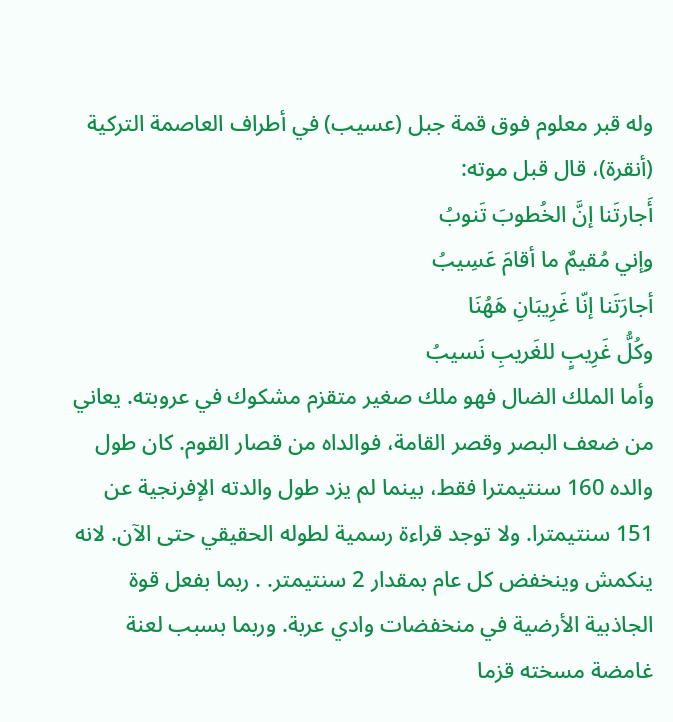وله قبر معلوم فوق قمة جبل (عسيب) في أطراف العاصمة التركية (أنقرة)، قال قبل موته:
أَجارتَنا إنَّ الخُطوبَ تَنوبُ
وإني مُقيمٌ ما أقامَ عَسِيبُ
أجارَتَنا إنّا غَرِيبَانِ هَهُنَا
وكُلُّ غَرِيبٍ للغَريبِ نَسيبُ
وأما الملك الضال فهو ملك صغير متقزم مشكوك في عروبته. يعاني من ضعف البصر وقصر القامة، فوالداه من قصار القوم. كان طول والده 160 سنتيمترا فقط، بينما لم يزد طول والدته الإفرنجية عن 151 سنتيمترا. ولا توجد قراءة رسمية لطوله الحقيقي حتى الآن. لانه ينكمش وينخفض كل عام بمقدار 2 سنتيمتر. . ربما بفعل قوة الجاذبية الأرضية في منخفضات وادي عربة. وربما بسبب لعنة غامضة مسخته قزما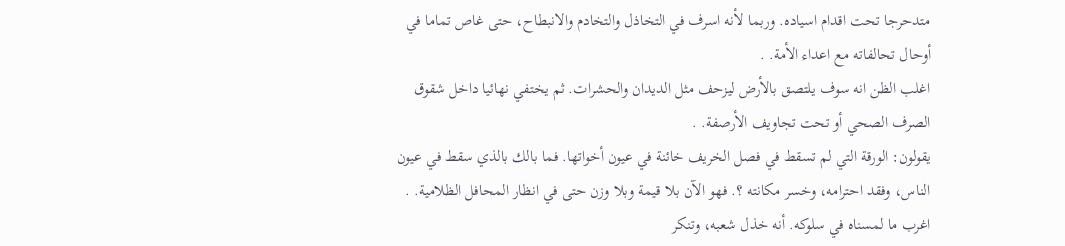متدحرجا تحت اقدام اسياده. وربما لأنه اسرف في التخاذل والتخادم والانبطاح، حتى غاص تماما في أوحال تحالفاته مع اعداء الأمة. .
اغلب الظن انه سوف يلتصق بالأرض ليزحف مثل الديدان والحشرات. ثم يختفي نهائيا داخل شقوق الصرف الصحي أو تحت تجاويف الأرصفة. .
يقولون: الورقة التي لم تسقط في فصل الخريف خائنة في عيون أخواتها. فما بالك بالذي سقط في عيون الناس، وفقد احترامه، وخسر مكانته ؟. فهو الآن بلا قيمة وبلا وزن حتى في انظار المحافل الظلامية. .
اغرب ما لمسناه في سلوكه. أنه خذل شعبه، وتنكر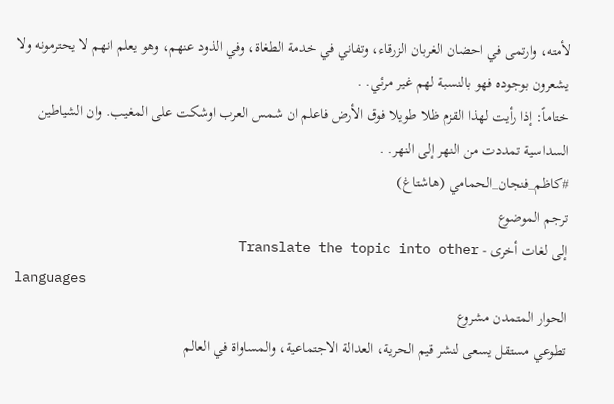لأمته، وارتمى في احضان الغربان الزرقاء، وتفاني في خدمة الطغاة، وفي الذود عنهم، وهو يعلم انهم لا يحترمونه ولا يشعرون بوجوده فهو بالنسبة لهم غير مرئي. .
ختاماً: إذا رأيت لهذا القزم ظلا طويلا فوق الأرض فاعلم ان شمس العرب اوشكت على المغيب. وان الشياطين السداسية تمددت من النهر إلى النهر. .
#كاظم_فنجان_الحمامي (هاشتاغ)
ترجم الموضوع
إلى لغات أخرى - Translate the topic into other
languages
الحوار المتمدن مشروع
تطوعي مستقل يسعى لنشر قيم الحرية، العدالة الاجتماعية، والمساواة في العالم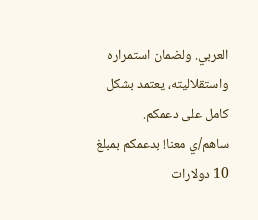العربي. ولضمان استمراره واستقلاليته، يعتمد بشكل كامل على دعمكم.
ساهم/ي معنا! بدعمكم بمبلغ 10 دولارات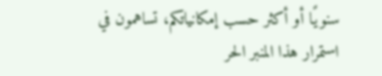سنويًا أو أكثر حسب إمكانياتكم، تساهمون في
استمرار هذا المنبر الحر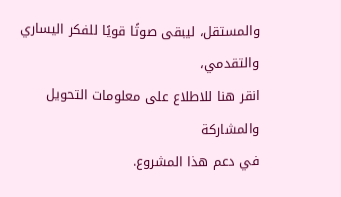والمستقل، ليبقى صوتًا قويًا للفكر اليساري والتقدمي،
انقر هنا للاطلاع على معلومات التحويل والمشاركة
في دعم هذا المشروع.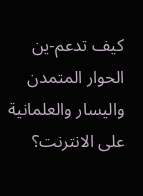كيف تدعم-ين الحوار المتمدن واليسار والعلمانية
على الانترنت؟